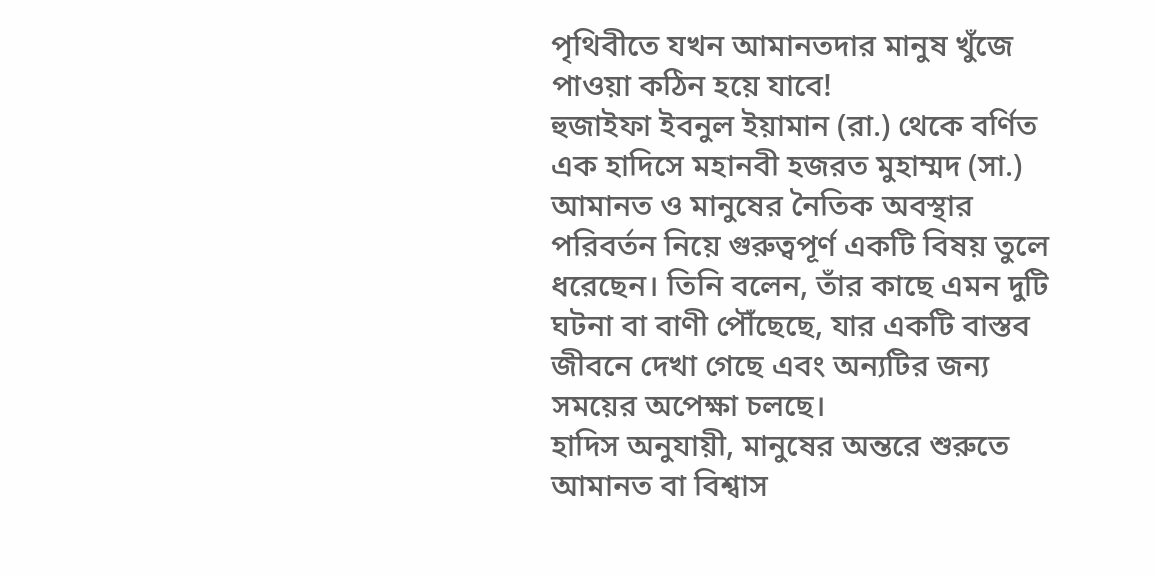পৃথিবীতে যখন আমানতদার মানুষ খুঁজে পাওয়া কঠিন হয়ে যাবে!
হুজাইফা ইবনুল ইয়ামান (রা.) থেকে বর্ণিত এক হাদিসে মহানবী হজরত মুহাম্মদ (সা.) আমানত ও মানুষের নৈতিক অবস্থার পরিবর্তন নিয়ে গুরুত্বপূর্ণ একটি বিষয় তুলে ধরেছেন। তিনি বলেন, তাঁর কাছে এমন দুটি ঘটনা বা বাণী পৌঁছেছে, যার একটি বাস্তব জীবনে দেখা গেছে এবং অন্যটির জন্য সময়ের অপেক্ষা চলছে।
হাদিস অনুযায়ী, মানুষের অন্তরে শুরুতে আমানত বা বিশ্বাস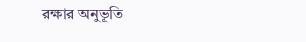রক্ষার অনুভূতি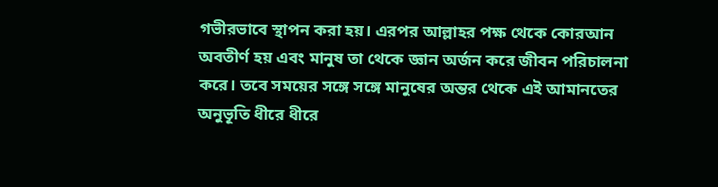গভীরভাবে স্থাপন করা হয়। এরপর আল্লাহর পক্ষ থেকে কোরআন অবতীর্ণ হয় এবং মানুষ তা থেকে জ্ঞান অর্জন করে জীবন পরিচালনা করে। তবে সময়ের সঙ্গে সঙ্গে মানুষের অন্তর থেকে এই আমানতের অনুভূতি ধীরে ধীরে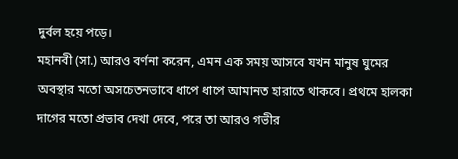দুর্বল হয়ে পড়ে।
মহানবী (সা.) আরও বর্ণনা করেন, এমন এক সময় আসবে যখন মানুষ ঘুমের অবস্থার মতো অসচেতনভাবে ধাপে ধাপে আমানত হারাতে থাকবে। প্রথমে হালকা দাগের মতো প্রভাব দেখা দেবে, পরে তা আরও গভীর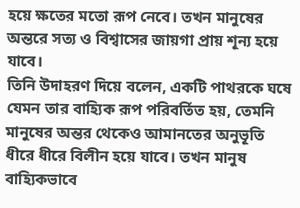হয়ে ক্ষতের মতো রূপ নেবে। তখন মানুষের অন্তরে সত্য ও বিশ্বাসের জায়গা প্রায় শূন্য হয়ে যাবে।
তিনি উদাহরণ দিয়ে বলেন, একটি পাথরকে ঘষে যেমন তার বাহ্যিক রূপ পরিবর্তিত হয়, তেমনি মানুষের অন্তর থেকেও আমানতের অনুভূতি ধীরে ধীরে বিলীন হয়ে যাবে। তখন মানুষ বাহ্যিকভাবে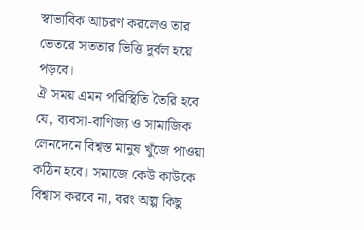স্বাভাবিক আচরণ করলেও তার ভেতরে সততার ভিত্তি দুর্বল হয়ে পড়বে।
ঐ সময় এমন পরিস্থিতি তৈরি হবে যে, ব্যবসা-বাণিজ্য ও সামাজিক লেনদেনে বিশ্বস্ত মানুষ খুঁজে পাওয়া কঠিন হবে। সমাজে কেউ কাউকে বিশ্বাস করবে না, বরং অল্প কিছু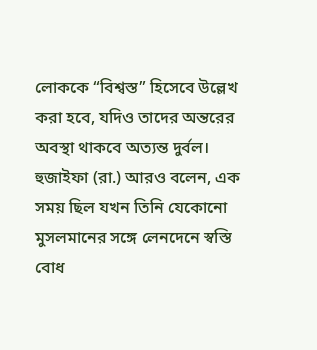লোককে “বিশ্বস্ত” হিসেবে উল্লেখ করা হবে, যদিও তাদের অন্তরের অবস্থা থাকবে অত্যন্ত দুর্বল।
হুজাইফা (রা.) আরও বলেন, এক সময় ছিল যখন তিনি যেকোনো মুসলমানের সঙ্গে লেনদেনে স্বস্তি বোধ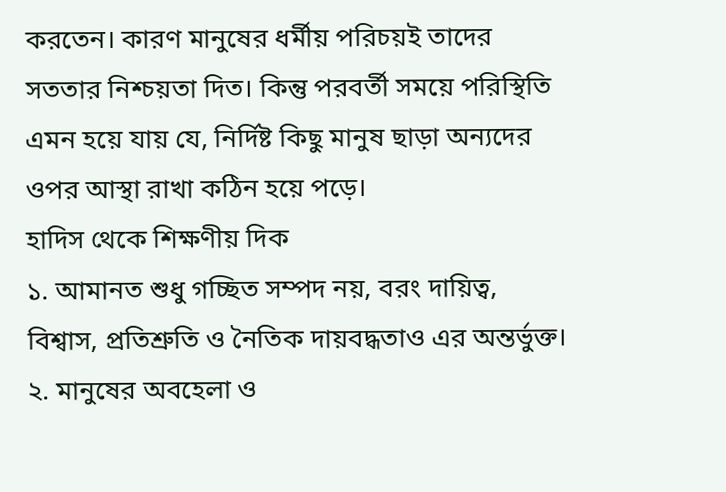করতেন। কারণ মানুষের ধর্মীয় পরিচয়ই তাদের সততার নিশ্চয়তা দিত। কিন্তু পরবর্তী সময়ে পরিস্থিতি এমন হয়ে যায় যে, নির্দিষ্ট কিছু মানুষ ছাড়া অন্যদের ওপর আস্থা রাখা কঠিন হয়ে পড়ে।
হাদিস থেকে শিক্ষণীয় দিক
১. আমানত শুধু গচ্ছিত সম্পদ নয়, বরং দায়িত্ব, বিশ্বাস, প্রতিশ্রুতি ও নৈতিক দায়বদ্ধতাও এর অন্তর্ভুক্ত।
২. মানুষের অবহেলা ও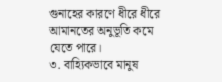গুনাহের কারণে ধীরে ধীরে আমানতের অনুভূতি কমে যেতে পারে।
৩. বাহ্যিকভাবে মানুষ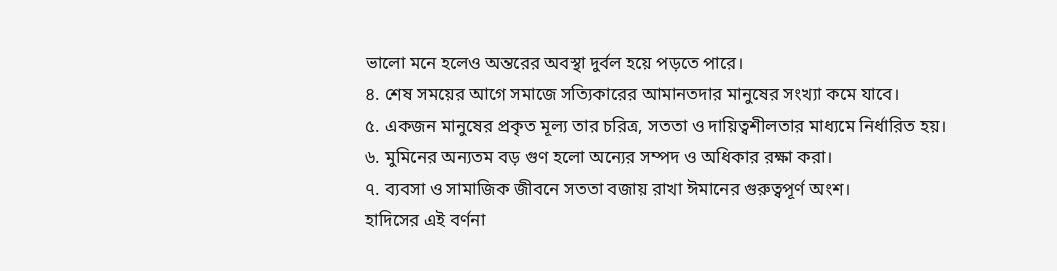ভালো মনে হলেও অন্তরের অবস্থা দুর্বল হয়ে পড়তে পারে।
৪. শেষ সময়ের আগে সমাজে সত্যিকারের আমানতদার মানুষের সংখ্যা কমে যাবে।
৫. একজন মানুষের প্রকৃত মূল্য তার চরিত্র, সততা ও দায়িত্বশীলতার মাধ্যমে নির্ধারিত হয়।
৬. মুমিনের অন্যতম বড় গুণ হলো অন্যের সম্পদ ও অধিকার রক্ষা করা।
৭. ব্যবসা ও সামাজিক জীবনে সততা বজায় রাখা ঈমানের গুরুত্বপূর্ণ অংশ।
হাদিসের এই বর্ণনা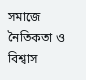সমাজে নৈতিকতা ও বিশ্বাস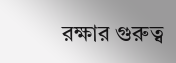রক্ষার গুরুত্ব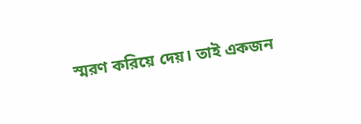স্মরণ করিয়ে দেয়। তাই একজন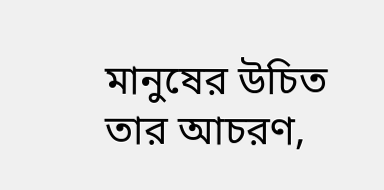মানুষের উচিত তার আচরণ,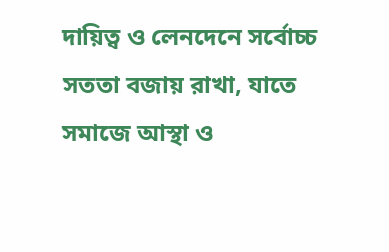দায়িত্ব ও লেনদেনে সর্বোচ্চ সততা বজায় রাখা, যাতে সমাজে আস্থা ও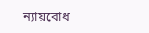ন্যায়বোধ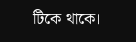টিকে থাকে।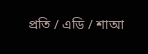প্রতি / এডি / শাআ